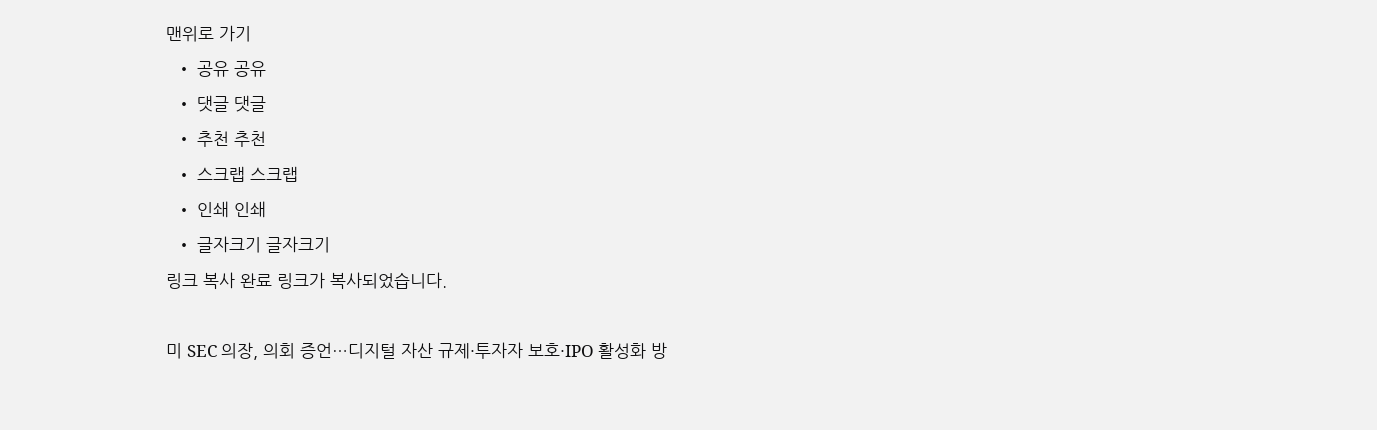맨위로 가기
  • 공유 공유
  • 댓글 댓글
  • 추천 추천
  • 스크랩 스크랩
  • 인쇄 인쇄
  • 글자크기 글자크기
링크 복사 완료 링크가 복사되었습니다.

미 SEC 의장, 의회 증언…디지털 자산 규제·투자자 보호·IPO 활성화 방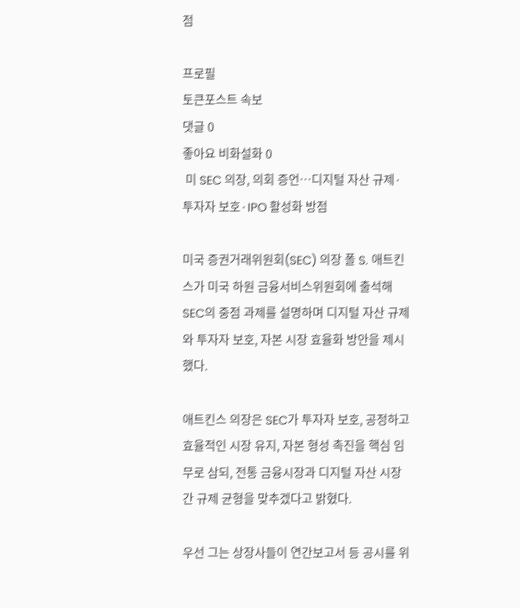점

프로필
토큰포스트 속보
댓글 0
좋아요 비화설화 0
 미 SEC 의장, 의회 증언…디지털 자산 규제·투자자 보호·IPO 활성화 방점

미국 증권거래위원회(SEC) 의장 폴 S. 애트킨스가 미국 하원 금융서비스위원회에 출석해 SEC의 중점 과제를 설명하며 디지털 자산 규제와 투자자 보호, 자본 시장 효율화 방안을 제시했다.

애트킨스 의장은 SEC가 투자자 보호, 공정하고 효율적인 시장 유지, 자본 형성 촉진을 핵심 임무로 삼되, 전통 금융시장과 디지털 자산 시장 간 규제 균형을 맞추겠다고 밝혔다.

우선 그는 상장사들이 연간보고서 등 공시를 위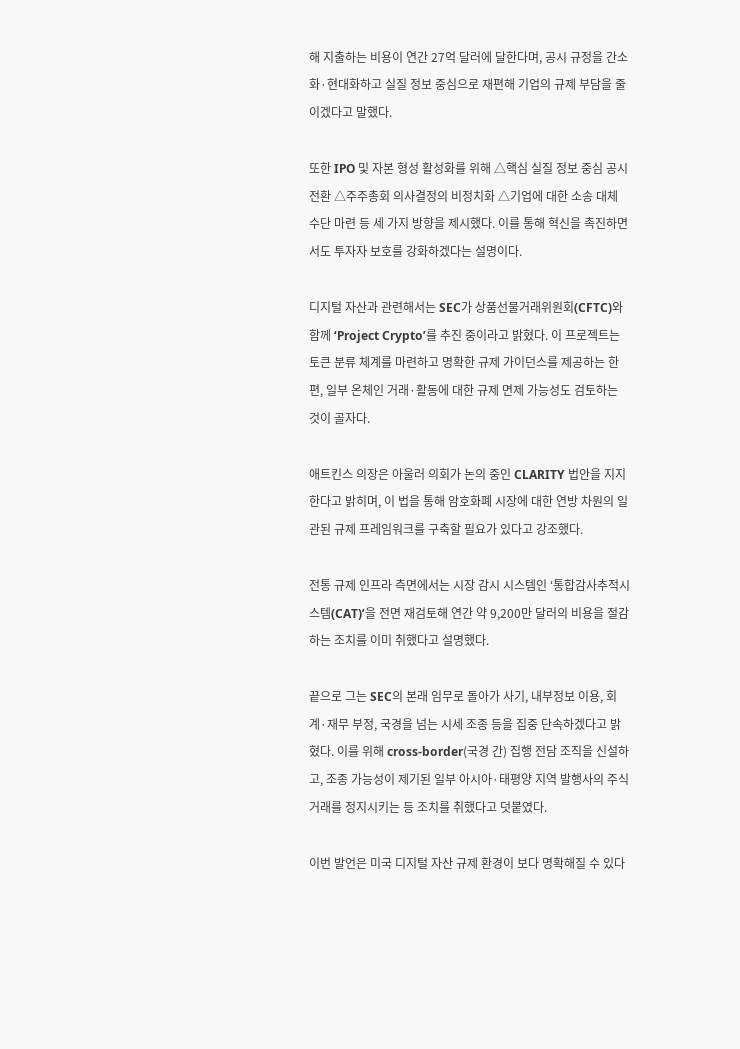해 지출하는 비용이 연간 27억 달러에 달한다며, 공시 규정을 간소화·현대화하고 실질 정보 중심으로 재편해 기업의 규제 부담을 줄이겠다고 말했다.

또한 IPO 및 자본 형성 활성화를 위해 △핵심 실질 정보 중심 공시 전환 △주주총회 의사결정의 비정치화 △기업에 대한 소송 대체 수단 마련 등 세 가지 방향을 제시했다. 이를 통해 혁신을 촉진하면서도 투자자 보호를 강화하겠다는 설명이다.

디지털 자산과 관련해서는 SEC가 상품선물거래위원회(CFTC)와 함께 ‘Project Crypto’를 추진 중이라고 밝혔다. 이 프로젝트는 토큰 분류 체계를 마련하고 명확한 규제 가이던스를 제공하는 한편, 일부 온체인 거래·활동에 대한 규제 면제 가능성도 검토하는 것이 골자다.

애트킨스 의장은 아울러 의회가 논의 중인 CLARITY 법안을 지지한다고 밝히며, 이 법을 통해 암호화폐 시장에 대한 연방 차원의 일관된 규제 프레임워크를 구축할 필요가 있다고 강조했다.

전통 규제 인프라 측면에서는 시장 감시 시스템인 ‘통합감사추적시스템(CAT)’을 전면 재검토해 연간 약 9,200만 달러의 비용을 절감하는 조치를 이미 취했다고 설명했다.

끝으로 그는 SEC의 본래 임무로 돌아가 사기, 내부정보 이용, 회계·재무 부정, 국경을 넘는 시세 조종 등을 집중 단속하겠다고 밝혔다. 이를 위해 cross-border(국경 간) 집행 전담 조직을 신설하고, 조종 가능성이 제기된 일부 아시아·태평양 지역 발행사의 주식 거래를 정지시키는 등 조치를 취했다고 덧붙였다.

이번 발언은 미국 디지털 자산 규제 환경이 보다 명확해질 수 있다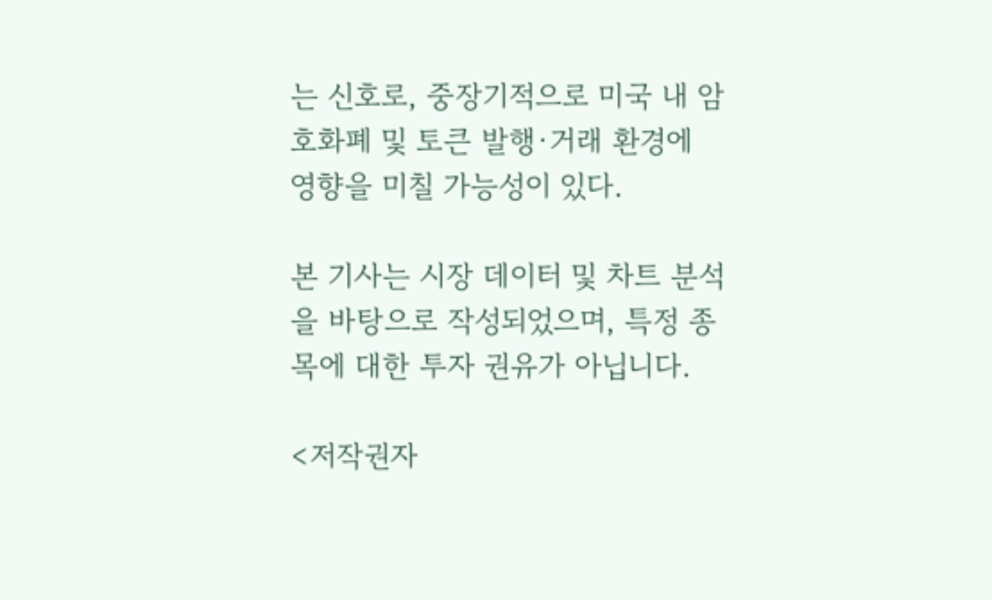는 신호로, 중장기적으로 미국 내 암호화폐 및 토큰 발행·거래 환경에 영향을 미칠 가능성이 있다.

본 기사는 시장 데이터 및 차트 분석을 바탕으로 작성되었으며, 특정 종목에 대한 투자 권유가 아닙니다.

<저작권자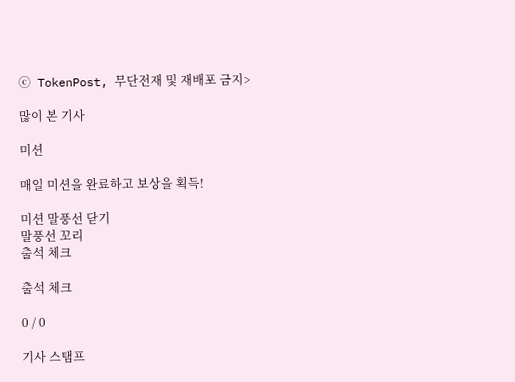ⓒ TokenPost, 무단전재 및 재배포 금지>

많이 본 기사

미션

매일 미션을 완료하고 보상을 획득!

미션 말풍선 닫기
말풍선 꼬리
출석 체크

출석 체크

0 / 0

기사 스탬프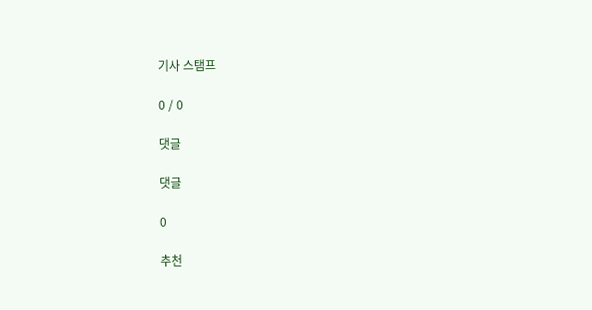기사 스탬프

0 / 0

댓글

댓글

0

추천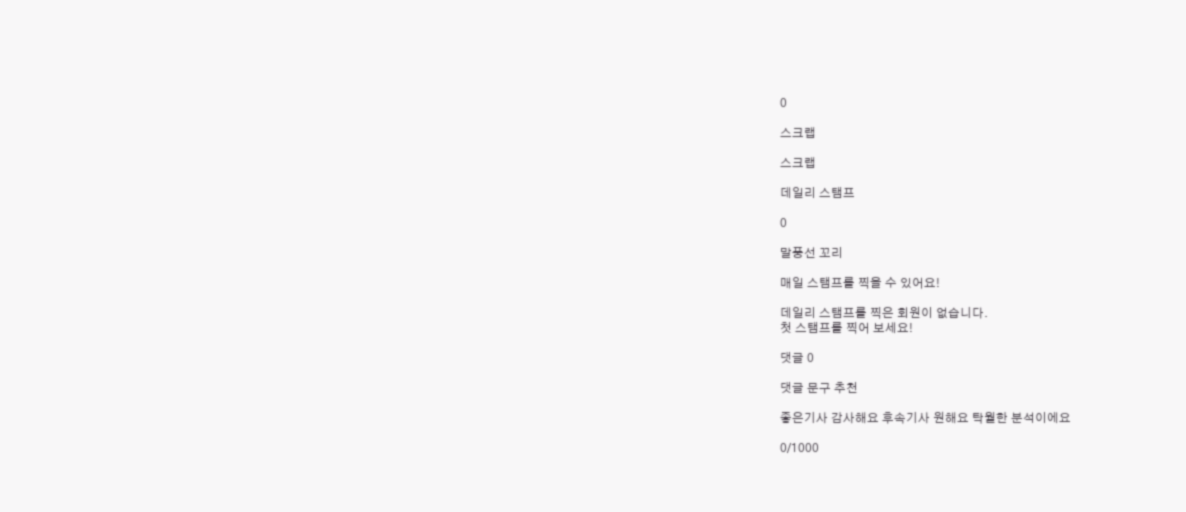0

스크랩

스크랩

데일리 스탬프

0

말풍선 꼬리

매일 스탬프를 찍을 수 있어요!

데일리 스탬프를 찍은 회원이 없습니다.
첫 스탬프를 찍어 보세요!

댓글 0

댓글 문구 추천

좋은기사 감사해요 후속기사 원해요 탁월한 분석이에요

0/1000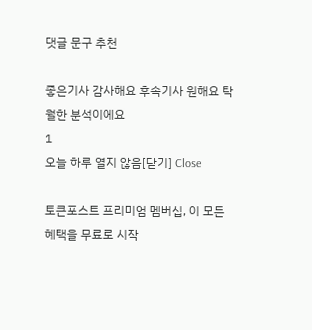댓글 문구 추천

좋은기사 감사해요 후속기사 원해요 탁월한 분석이에요
1
오늘 하루 열지 않음[닫기] Close

토큰포스트 프리미엄 멤버십, 이 모든 혜택을 무료로 시작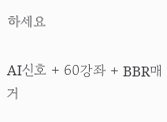하세요

AI신호 + 60강좌 + BBR매거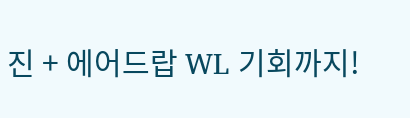진 + 에어드랍 WL 기회까지!